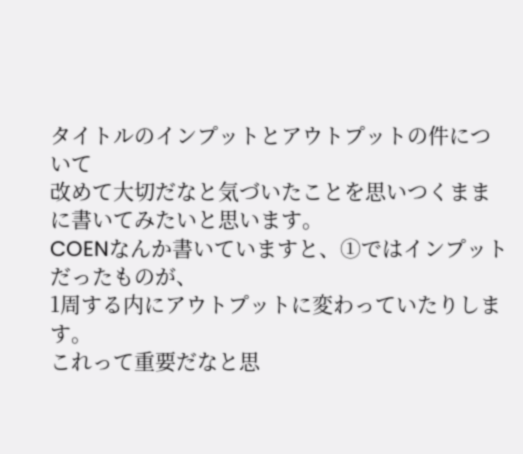タイトルのインプットとアウトプットの件について
改めて大切だなと気づいたことを思いつくままに書いてみたいと思います。
COENなんか書いていますと、①ではインプットだったものが、
1周する内にアウトプットに変わっていたりします。
これって重要だなと思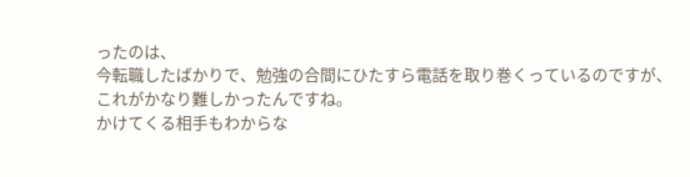ったのは、
今転職したばかりで、勉強の合間にひたすら電話を取り巻くっているのですが、
これがかなり難しかったんですね。
かけてくる相手もわからな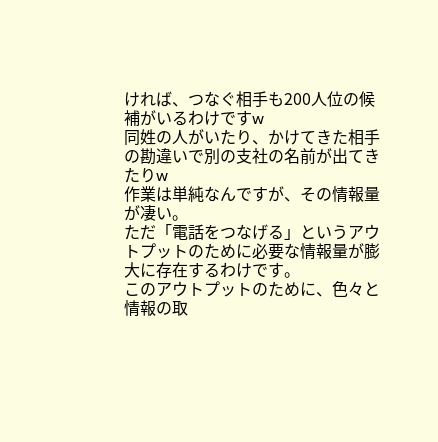ければ、つなぐ相手も200人位の候補がいるわけですw
同姓の人がいたり、かけてきた相手の勘違いで別の支社の名前が出てきたりw
作業は単純なんですが、その情報量が凄い。
ただ「電話をつなげる」というアウトプットのために必要な情報量が膨大に存在するわけです。
このアウトプットのために、色々と情報の取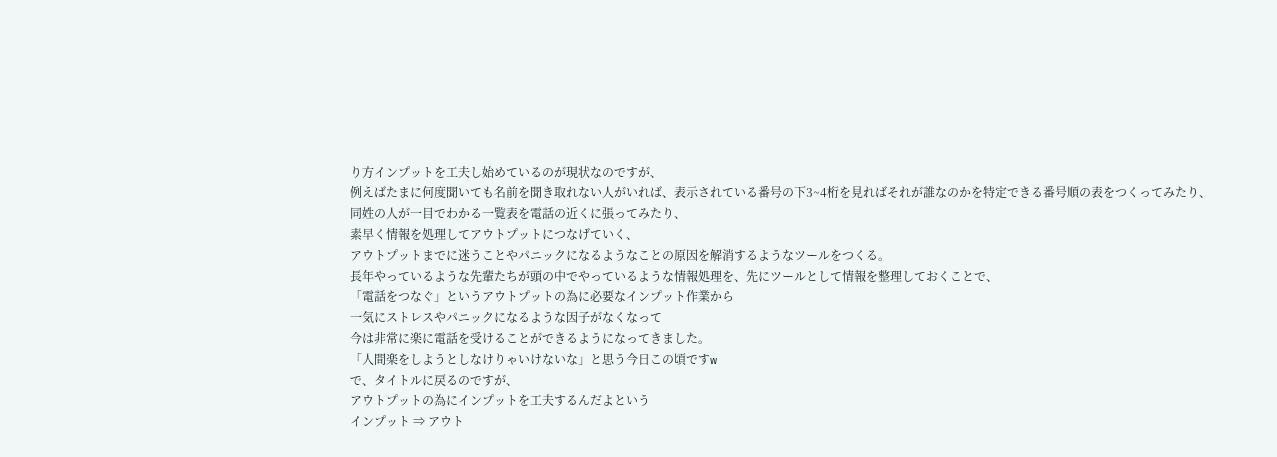り方インプットを工夫し始めているのが現状なのですが、
例えばたまに何度聞いても名前を聞き取れない人がいれば、表示されている番号の下3~4桁を見ればそれが誰なのかを特定できる番号順の表をつくってみたり、
同姓の人が一目でわかる一覧表を電話の近くに張ってみたり、
素早く情報を処理してアウトプットにつなげていく、
アウトプットまでに迷うことやパニックになるようなことの原因を解消するようなツールをつくる。
長年やっているような先輩たちが頭の中でやっているような情報処理を、先にツールとして情報を整理しておくことで、
「電話をつなぐ」というアウトプットの為に必要なインプット作業から
一気にストレスやパニックになるような因子がなくなって
今は非常に楽に電話を受けることができるようになってきました。
「人間楽をしようとしなけりゃいけないな」と思う今日この頃ですw
で、タイトルに戻るのですが、
アウトプットの為にインプットを工夫するんだよという
インプット ⇒ アウト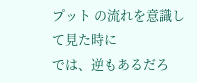プット の流れを意識して見た時に
では、逆もあるだろ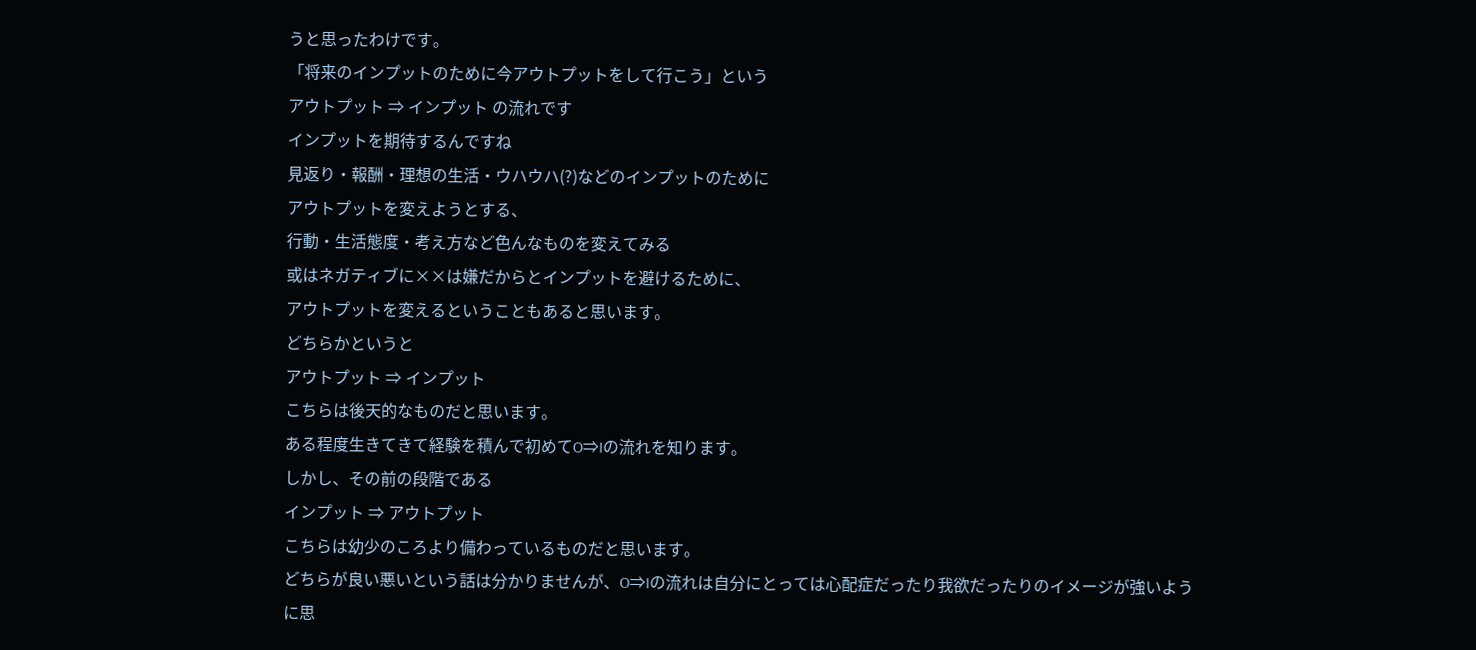うと思ったわけです。
「将来のインプットのために今アウトプットをして行こう」という
アウトプット ⇒ インプット の流れです
インプットを期待するんですね
見返り・報酬・理想の生活・ウハウハ(?)などのインプットのために
アウトプットを変えようとする、
行動・生活態度・考え方など色んなものを変えてみる
或はネガティブに××は嫌だからとインプットを避けるために、
アウトプットを変えるということもあると思います。
どちらかというと
アウトプット ⇒ インプット
こちらは後天的なものだと思います。
ある程度生きてきて経験を積んで初めてO⇒Iの流れを知ります。
しかし、その前の段階である
インプット ⇒ アウトプット
こちらは幼少のころより備わっているものだと思います。
どちらが良い悪いという話は分かりませんが、O⇒Iの流れは自分にとっては心配症だったり我欲だったりのイメージが強いように思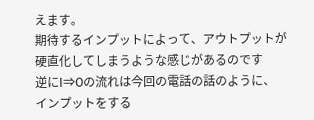えます。
期待するインプットによって、アウトプットが硬直化してしまうような感じがあるのです
逆にI⇒Oの流れは今回の電話の話のように、
インプットをする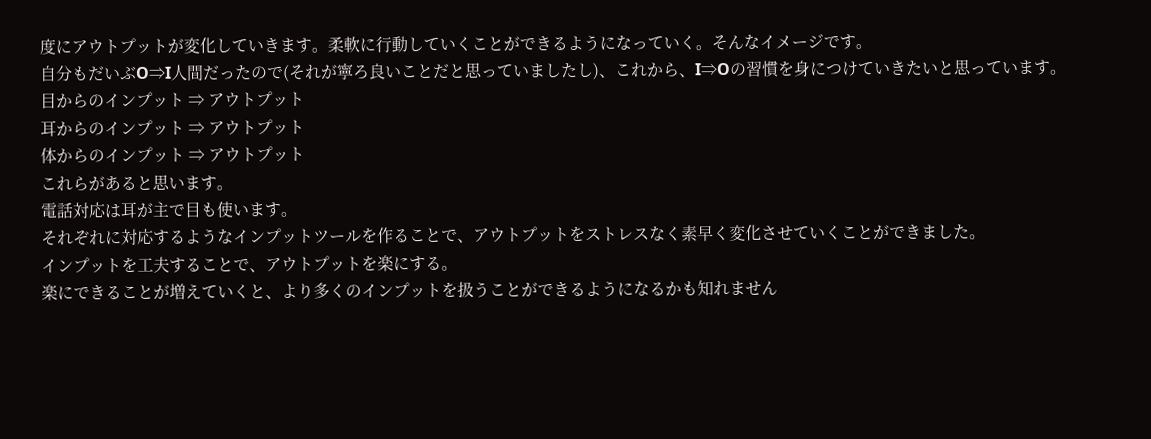度にアウトプットが変化していきます。柔軟に行動していくことができるようになっていく。そんなイメージです。
自分もだいぶO⇒I人間だったので(それが寧ろ良いことだと思っていましたし)、これから、I⇒Oの習慣を身につけていきたいと思っています。
目からのインプット ⇒ アウトプット
耳からのインプット ⇒ アウトプット
体からのインプット ⇒ アウトプット
これらがあると思います。
電話対応は耳が主で目も使います。
それぞれに対応するようなインプットツールを作ることで、アウトプットをストレスなく素早く変化させていくことができました。
インプットを工夫することで、アウトプットを楽にする。
楽にできることが増えていくと、より多くのインプットを扱うことができるようになるかも知れません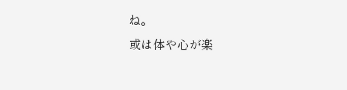ね。
或は体や心が楽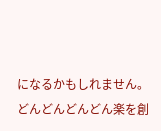になるかもしれません。
どんどんどんどん楽を創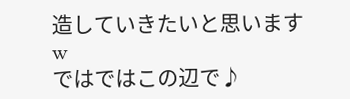造していきたいと思いますw
ではではこの辺で♪